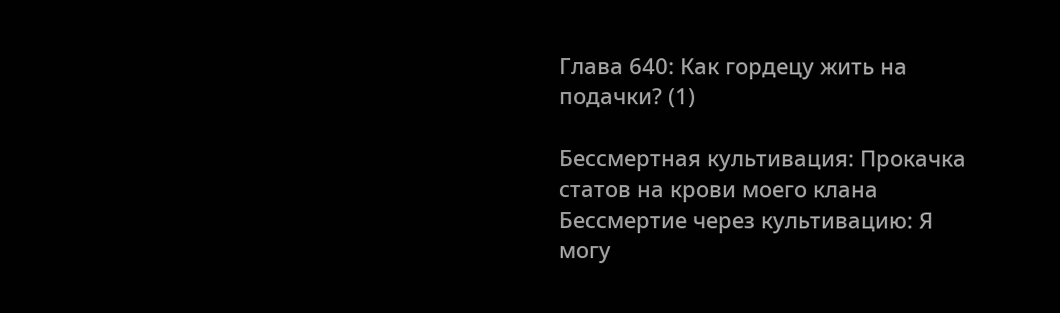Глава 640: Как гордецу жить на подачки? (1)

Бессмертная культивация: Прокачка статов на крови моего клана
Бессмертие через культивацию: Я могу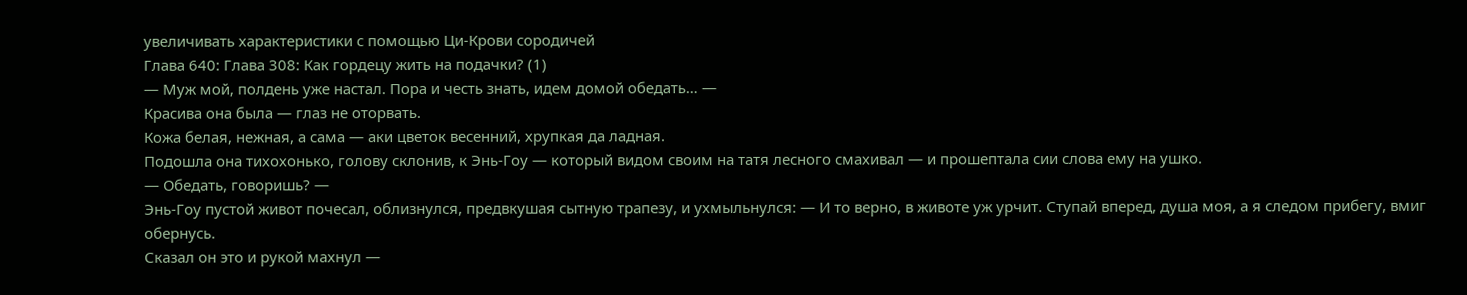увеличивать характеристики с помощью Ци-Крови сородичей
Глава 640: Глава 308: Как гордецу жить на подачки? (1)
— Муж мой, полдень уже настал. Пора и честь знать, идем домой обедать… —
Красива она была — глаз не оторвать.
Кожа белая, нежная, а сама — аки цветок весенний, хрупкая да ладная.
Подошла она тихохонько, голову склонив, к Энь-Гоу — который видом своим на татя лесного смахивал — и прошептала сии слова ему на ушко.
— Обедать, говоришь? —
Энь-Гоу пустой живот почесал, облизнулся, предвкушая сытную трапезу, и ухмыльнулся: — И то верно, в животе уж урчит. Ступай вперед, душа моя, а я следом прибегу, вмиг обернусь.
Сказал он это и рукой махнул —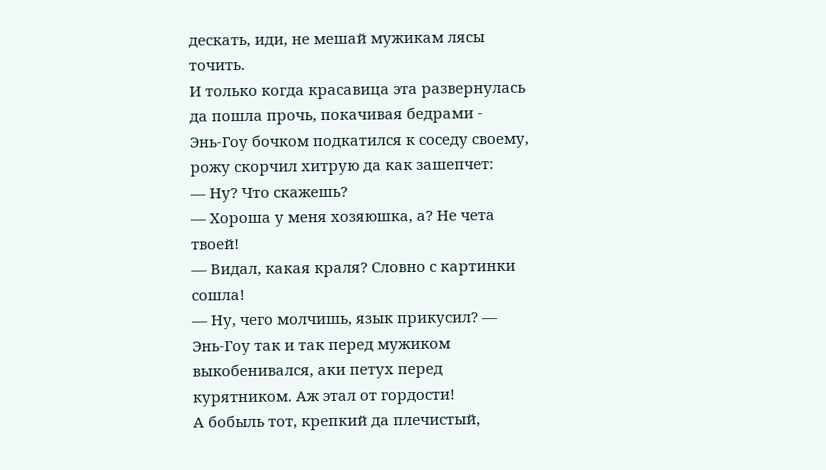дескать, иди, не мешай мужикам лясы точить.
И только когда красавица эта развернулась да пошла прочь, покачивая бедрами -
Энь-Гоу бочком подкатился к соседу своему, рожу скорчил хитрую да как зашепчет:
— Ну? Что скажешь?
— Хороша у меня хозяюшка, а? Не чета твоей!
— Видал, какая краля? Словно с картинки сошла!
— Ну, чего молчишь, язык прикусил? —
Энь-Гоу так и так перед мужиком выкобенивался, аки петух перед курятником. Аж этал от гордости!
А бобыль тот, крепкий да плечистый,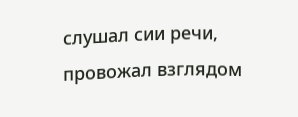слушал сии речи, провожал взглядом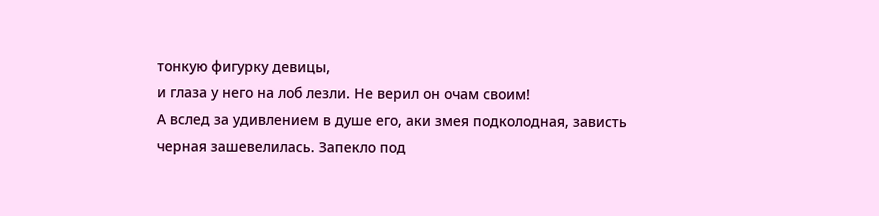тонкую фигурку девицы,
и глаза у него на лоб лезли. Не верил он очам своим!
А вслед за удивлением в душе его, аки змея подколодная, зависть черная зашевелилась. Запекло под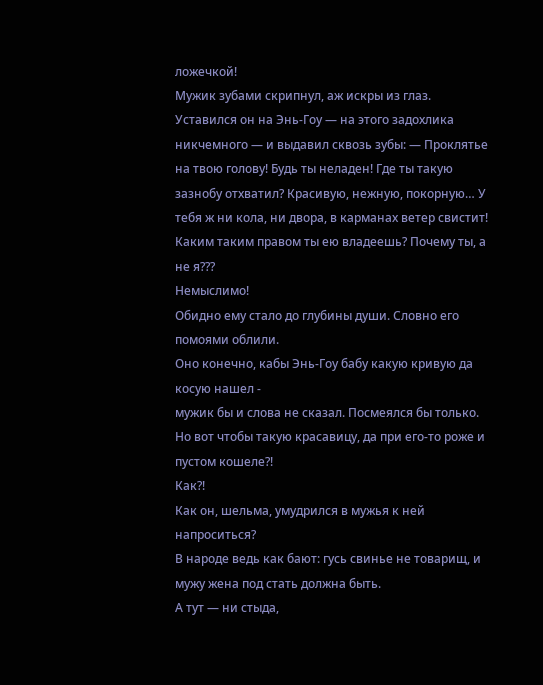ложечкой!
Мужик зубами скрипнул, аж искры из глаз.
Уставился он на Энь-Гоу — на этого задохлика никчемного — и выдавил сквозь зубы: — Проклятье на твою голову! Будь ты неладен! Где ты такую зазнобу отхватил? Красивую, нежную, покорную… У тебя ж ни кола, ни двора, в карманах ветер свистит! Каким таким правом ты ею владеешь? Почему ты, а не я???
Немыслимо!
Обидно ему стало до глубины души. Словно его помоями облили.
Оно конечно, кабы Энь-Гоу бабу какую кривую да косую нашел -
мужик бы и слова не сказал. Посмеялся бы только.
Но вот чтобы такую красавицу, да при его-то роже и пустом кошеле?!
Как?!
Как он, шельма, умудрился в мужья к ней напроситься?
В народе ведь как бают: гусь свинье не товарищ, и мужу жена под стать должна быть.
А тут — ни стыда,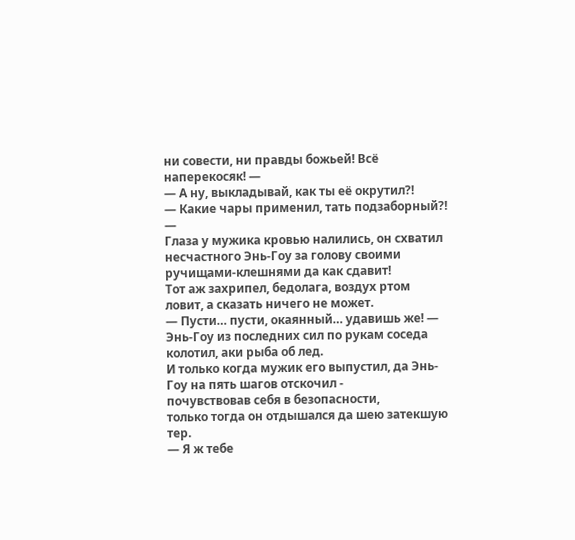ни совести, ни правды божьей! Всё наперекосяк! —
— А ну, выкладывай, как ты её окрутил?!
— Какие чары применил, тать подзаборный?! —
Глаза у мужика кровью налились, он схватил несчастного Энь-Гоу за голову своими ручищами-клешнями да как сдавит!
Тот аж захрипел, бедолага, воздух ртом ловит, а сказать ничего не может.
— Пусти… пусти, окаянный… удавишь же! —
Энь-Гоу из последних сил по рукам соседа колотил, аки рыба об лед.
И только когда мужик его выпустил, да Энь-Гоу на пять шагов отскочил -
почувствовав себя в безопасности,
только тогда он отдышался да шею затекшую тер.
— Я ж тебе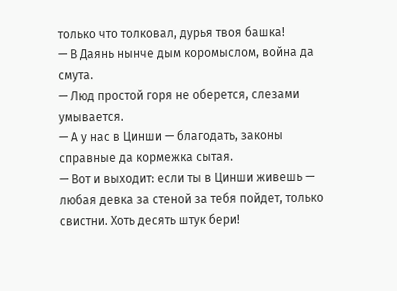только что толковал, дурья твоя башка!
— В Даянь нынче дым коромыслом, война да смута.
— Люд простой горя не оберется, слезами умывается.
— А у нас в Цинши — благодать, законы справные да кормежка сытая.
— Вот и выходит: если ты в Цинши живешь — любая девка за стеной за тебя пойдет, только свистни. Хоть десять штук бери!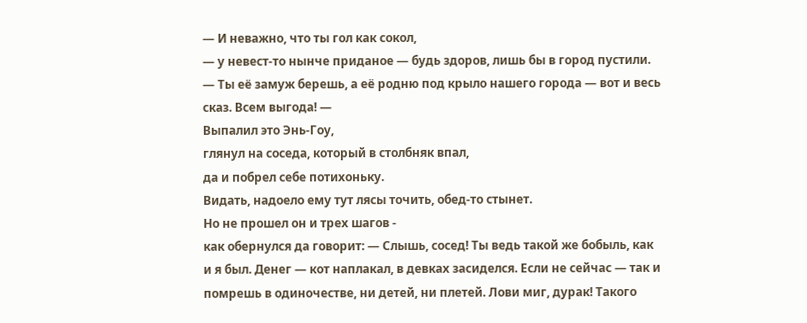— И неважно, что ты гол как сокол,
— у невест-то нынче приданое — будь здоров, лишь бы в город пустили.
— Ты её замуж берешь, а её родню под крыло нашего города — вот и весь сказ. Всем выгода! —
Выпалил это Энь-Гоу,
глянул на соседа, который в столбняк впал,
да и побрел себе потихоньку.
Видать, надоело ему тут лясы точить, обед-то стынет.
Но не прошел он и трех шагов -
как обернулся да говорит: — Слышь, сосед! Ты ведь такой же бобыль, как и я был. Денег — кот наплакал, в девках засиделся. Если не сейчас — так и помрешь в одиночестве, ни детей, ни плетей. Лови миг, дурак! Такого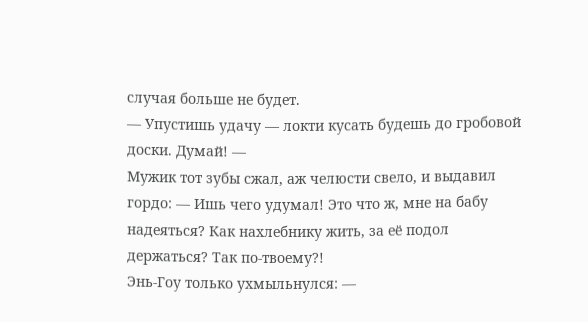случая больше не будет.
— Упустишь удачу — локти кусать будешь до гробовой доски. Думай! —
Мужик тот зубы сжал, аж челюсти свело, и выдавил гордо: — Ишь чего удумал! Это что ж, мне на бабу надеяться? Как нахлебнику жить, за её подол держаться? Так по-твоему?!
Энь-Гоу только ухмыльнулся: —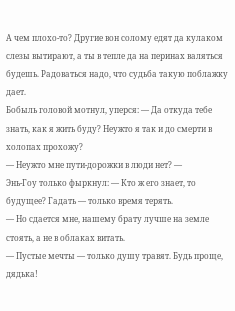А чем плохо-то? Другие вон солому едят да кулаком слезы вытирают, а ты в тепле да на перинах валяться будешь. Радоваться надо, что судьба такую поблажку дает.
Бобыль головой мотнул, уперся: — Да откуда тебе знать, как я жить буду? Неужто я так и до смерти в холопах прохожу?
— Неужто мне пути-дорожки в люди нет? —
Энь-Гоу только фыркнул: — Кто ж его знает, то будущее? Гадать — только время терять.
— Но сдается мне, нашему брату лучше на земле стоять, а не в облаках витать.
— Пустые мечты — только душу травят. Будь проще, дядька!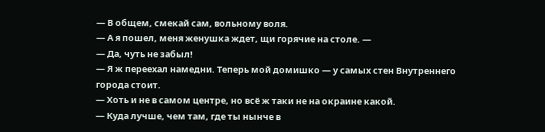— В общем, смекай сам, вольному воля.
— А я пошел, меня женушка ждет, щи горячие на столе. —
— Да, чуть не забыл!
— Я ж переехал намедни. Теперь мой домишко — у самых стен Внутреннего города стоит.
— Хоть и не в самом центре, но всё ж таки не на окраине какой.
— Куда лучше, чем там, где ты нынче в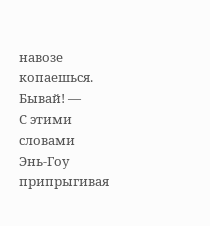навозе копаешься. Бывай! —
С этими словами
Энь-Гоу припрыгивая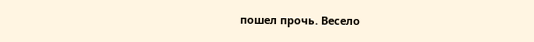пошел прочь. Весело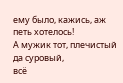ему было, кажись, аж петь хотелось!
А мужик тот, плечистый да суровый,
всё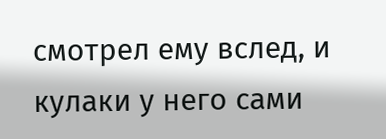смотрел ему вслед, и кулаки у него сами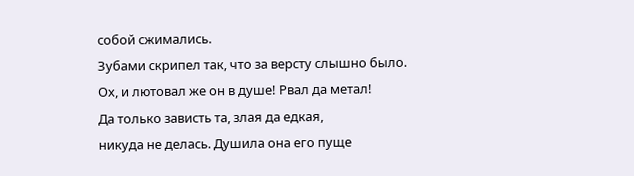собой сжимались.
Зубами скрипел так, что за версту слышно было.
Ох, и лютовал же он в душе! Рвал да метал!
Да только зависть та, злая да едкая,
никуда не делась. Душила она его пуще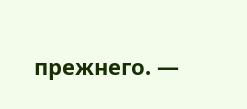прежнего. —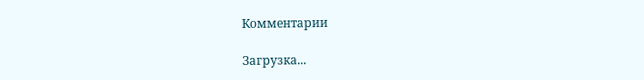Комментарии

Загрузка...